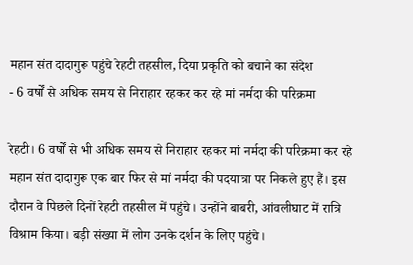महान संत दादागुरू पहुंचे रेहटी तहसील, दिया प्रकृति को बचाने का संदेश
- 6 वर्षों से अधिक समय से निराहार रहकर कर रहे मां नर्मदा की परिक्रमा

रेहटी। 6 वर्षों से भी अधिक समय से निराहार रहकर मां नर्मदा की परिक्रमा कर रहे महान संत दादागुरू एक बार फिर से मां नर्मदा की पदयात्रा पर निकले हुए हैं। इस दौरान वे पिछले दिनों रेहटी तहसील में पहुंचे। उन्होंने बाबरी, आंवलीघाट में रात्रि विश्राम किया। बड़ी संख्या में लोग उनके दर्शन के लिए पहुंचे।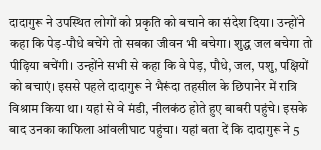दादागुरू ने उपस्थित लोगों को प्रकृति को बचाने का संदेश दिया। उन्होंने कहा कि पेड़-पौधे बचेंगे तो सबका जीवन भी बचेगा। शुद्ध जल बचेगा तो पीढ़िया बचेंगी। उन्होंने सभी से कहा कि वे पेड़, पौधे, जल, पशु, पक्षियों को बचाएं। इससे पहले दादागुरू ने भैरूंदा तहसील के छिपानेर में रात्रि विश्राम किया था। यहां से वे मंडी, नीलकंठ होते हुए बाबरी पहुंचे। इसके बाद उनका काफिला आंवलीघाट पहुंचा। यहां बता दें कि दादागुरू ने 5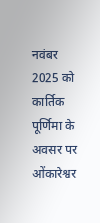नवंबर 2025 को कार्तिक पूर्णिमा के अवसर पर ओंकारेश्वर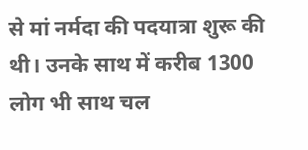से मां नर्मदा की पदयात्रा शुरू की थी। उनके साथ में करीब 1300 लोग भी साथ चल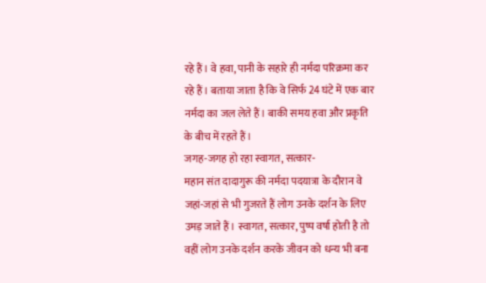रहे हैं। वे हवा, पानी के सहारे ही नर्मदा परिक्रमा कर रहे हैं। बताया जाता है कि वे सिर्फ 24 घंटे में एक बार नर्मदा का जल लेते हैं। बाकी समय हवा और प्रकृति के बीच में रहते हैं।
जगह-जगह हो रहा स्वागत, सत्कार-
महान संत दादागुरू की नर्मदा पदयात्रा के दौरान वे जहां-जहां से भी गुजरते हैं लोग उनके दर्शन के लिए उमड़ जाते हैं। स्वागत, सत्कार, पुष्प वर्षा होती है तो वहीं लोग उनके दर्शन करके जीवन को धन्य भी बना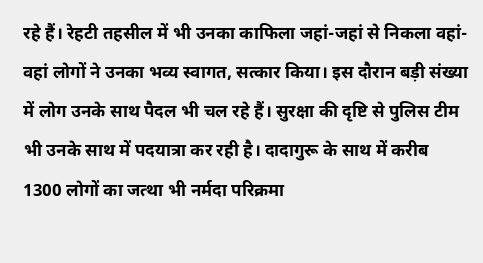रहे हैं। रेहटी तहसील में भी उनका काफिला जहां-जहां से निकला वहां-वहां लोगों ने उनका भव्य स्वागत, सत्कार किया। इस दौरान बड़ी संख्या में लोग उनके साथ पैदल भी चल रहे हैं। सुरक्षा की दृष्टि से पुलिस टीम भी उनके साथ में पदयात्रा कर रही है। दादागुरू के साथ में करीब 1300 लोगों का जत्था भी नर्मदा परिक्रमा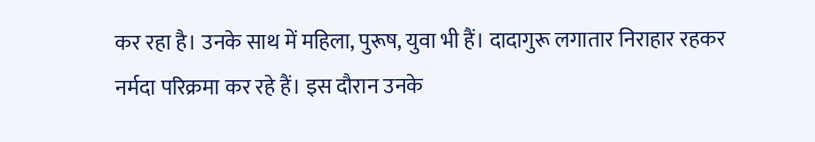कर रहा है। उनके साथ में महिला, पुरूष, युवा भी हैं। दादागुरू लगातार निराहार रहकर नर्मदा परिक्रमा कर रहे हैं। इस दौरान उनके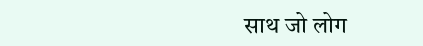साथ जो लोग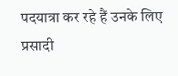पदयात्रा कर रहे हैं उनके लिए प्रसादी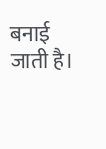बनाई जाती है।